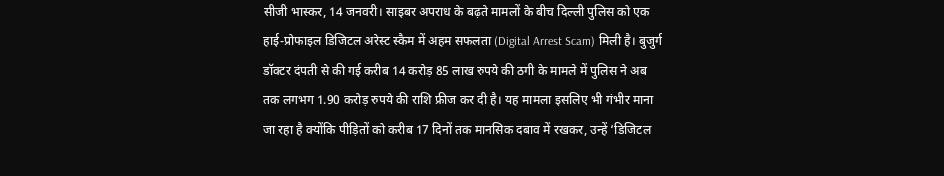सीजी भास्कर, 14 जनवरी। साइबर अपराध के बढ़ते मामलों के बीच दिल्ली पुलिस को एक हाई-प्रोफाइल डिजिटल अरेस्ट स्कैम में अहम सफलता (Digital Arrest Scam) मिली है। बुजुर्ग डॉक्टर दंपती से की गई करीब 14 करोड़ 85 लाख रुपये की ठगी के मामले में पुलिस ने अब तक लगभग 1.90 करोड़ रुपये की राशि फ्रीज कर दी है। यह मामला इसलिए भी गंभीर माना जा रहा है क्योंकि पीड़ितों को करीब 17 दिनों तक मानसिक दबाव में रखकर, उन्हें ‘डिजिटल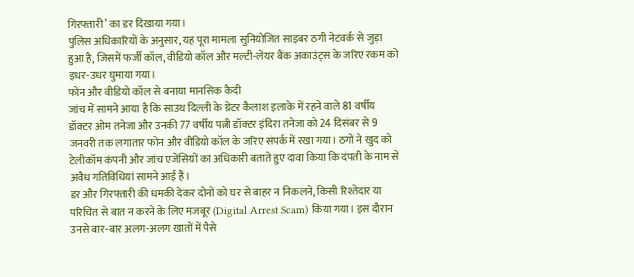गिरफ्तारी’ का डर दिखाया गया।
पुलिस अधिकारियों के अनुसार, यह पूरा मामला सुनियोजित साइबर ठगी नेटवर्क से जुड़ा हुआ है, जिसमें फर्जी कॉल, वीडियो कॉल और मल्टी-लेयर बैंक अकाउंट्स के जरिए रकम को इधर-उधर घुमाया गया।
फोन और वीडियो कॉल से बनाया मानसिक कैदी
जांच में सामने आया है कि साउथ दिल्ली के ग्रेटर कैलाश इलाके में रहने वाले 81 वर्षीय डॉक्टर ओम तनेजा और उनकी 77 वर्षीय पत्नी डॉक्टर इंदिरा तनेजा को 24 दिसंबर से 9 जनवरी तक लगातार फोन और वीडियो कॉल के जरिए संपर्क में रखा गया। ठगों ने खुद को टेलीकॉम कंपनी और जांच एजेंसियों का अधिकारी बताते हुए दावा किया कि दंपती के नाम से अवैध गतिविधियां सामने आई हैं।
डर और गिरफ्तारी की धमकी देकर दोनों को घर से बाहर न निकलने, किसी रिश्तेदार या परिचित से बात न करने के लिए मजबूर (Digital Arrest Scam) किया गया। इस दौरान उनसे बार-बार अलग-अलग खातों में पैसे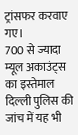ट्रांसफर करवाए गए।
700 से ज्यादा म्यूल अकाउंट्स का इस्तेमाल
दिल्ली पुलिस की जांच में यह भी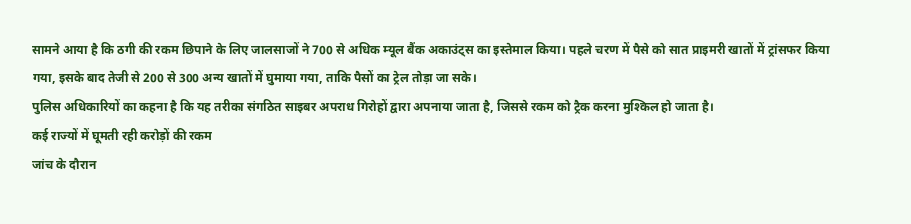सामने आया है कि ठगी की रकम छिपाने के लिए जालसाजों ने 700 से अधिक म्यूल बैंक अकाउंट्स का इस्तेमाल किया। पहले चरण में पैसे को सात प्राइमरी खातों में ट्रांसफर किया गया, इसके बाद तेजी से 200 से 300 अन्य खातों में घुमाया गया, ताकि पैसों का ट्रेल तोड़ा जा सके।
पुलिस अधिकारियों का कहना है कि यह तरीका संगठित साइबर अपराध गिरोहों द्वारा अपनाया जाता है, जिससे रकम को ट्रैक करना मुश्किल हो जाता है।
कई राज्यों में घूमती रही करोड़ों की रकम
जांच के दौरान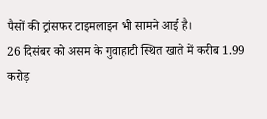पैसों की ट्रांसफर टाइमलाइन भी सामने आई है।
26 दिसंबर को असम के गुवाहाटी स्थित खाते में करीब 1.99 करोड़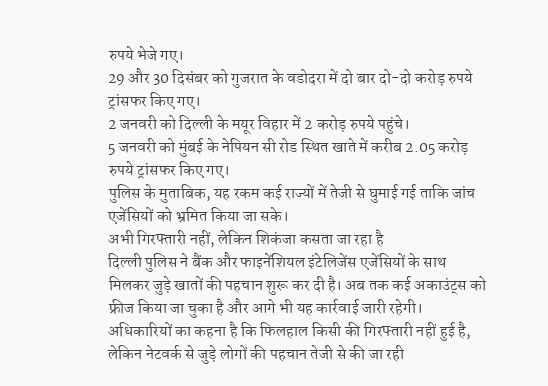रुपये भेजे गए।
29 और 30 दिसंबर को गुजरात के वडोदरा में दो बार दो-दो करोड़ रुपये ट्रांसफर किए गए।
2 जनवरी को दिल्ली के मयूर विहार में 2 करोड़ रुपये पहुंचे।
5 जनवरी को मुंबई के नेपियन सी रोड स्थित खाते में करीब 2.05 करोड़ रुपये ट्रांसफर किए गए।
पुलिस के मुताबिक, यह रकम कई राज्यों में तेजी से घुमाई गई ताकि जांच एजेंसियों को भ्रमित किया जा सके।
अभी गिरफ्तारी नहीं, लेकिन शिकंजा कसता जा रहा है
दिल्ली पुलिस ने बैंक और फाइनेंशियल इंटेलिजेंस एजेंसियों के साथ मिलकर जुड़े खातों की पहचान शुरू कर दी है। अब तक कई अकाउंट्स को फ्रीज किया जा चुका है और आगे भी यह कार्रवाई जारी रहेगी। अधिकारियों का कहना है कि फिलहाल किसी की गिरफ्तारी नहीं हुई है, लेकिन नेटवर्क से जुड़े लोगों की पहचान तेजी से की जा रही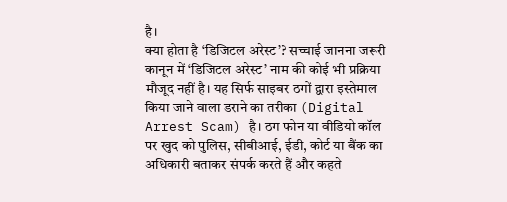है।
क्या होता है ‘डिजिटल अरेस्ट’? सच्चाई जानना जरूरी
कानून में ‘डिजिटल अरेस्ट’ नाम की कोई भी प्रक्रिया मौजूद नहीं है। यह सिर्फ साइबर ठगों द्वारा इस्तेमाल किया जाने वाला डराने का तरीका (Digital Arrest Scam) है। ठग फोन या वीडियो कॉल पर खुद को पुलिस, सीबीआई, ईडी, कोर्ट या बैंक का अधिकारी बताकर संपर्क करते हैं और कहते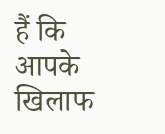हैं कि आपके खिलाफ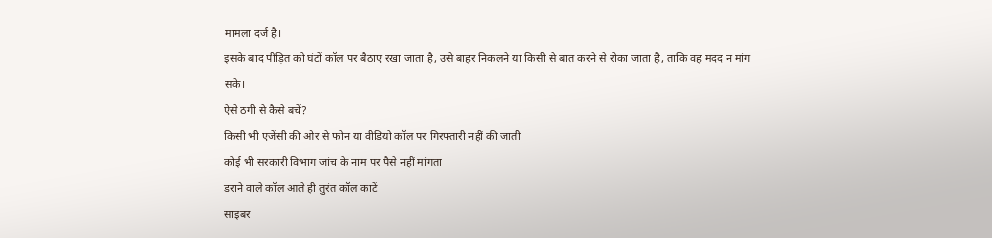मामला दर्ज है।
इसके बाद पीड़ित को घंटों कॉल पर बैठाए रखा जाता है, उसे बाहर निकलने या किसी से बात करने से रोका जाता है, ताकि वह मदद न मांग सके।
ऐसे ठगी से कैसे बचें?
किसी भी एजेंसी की ओर से फोन या वीडियो कॉल पर गिरफ्तारी नहीं की जाती
कोई भी सरकारी विभाग जांच के नाम पर पैसे नहीं मांगता
डराने वाले कॉल आते ही तुरंत कॉल काटें
साइबर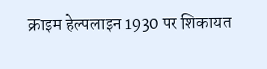क्राइम हेल्पलाइन 1930 पर शिकायत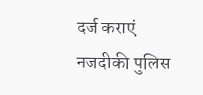दर्ज कराएं
नजदीकी पुलिस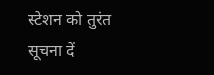स्टेशन को तुरंत सूचना दें